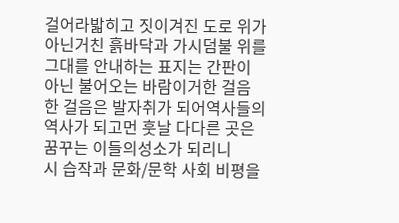걸어라밟히고 짓이겨진 도로 위가 아닌거친 흙바닥과 가시덤불 위를그대를 안내하는 표지는 간판이 아닌 불어오는 바람이거한 걸음 한 걸음은 발자취가 되어역사들의 역사가 되고먼 훗날 다다른 곳은 꿈꾸는 이들의성소가 되리니
시 습작과 문화/문학 사회 비평을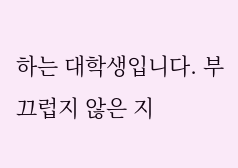하는 대학생입니다. 부끄럽지 않은 지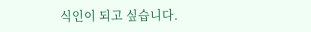식인이 되고 싶습니다.